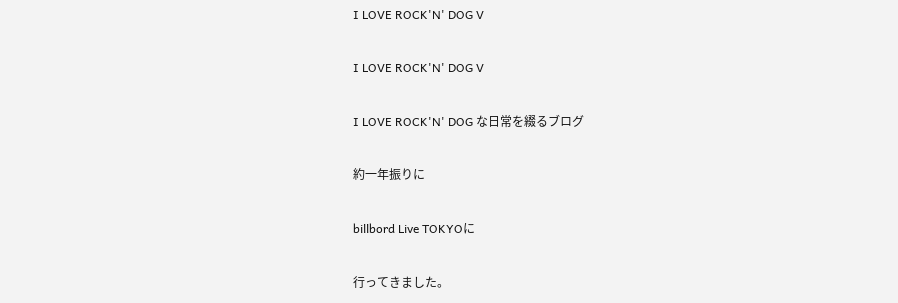I LOVE ROCK'N' DOG V

I LOVE ROCK'N' DOG V

I LOVE ROCK'N' DOG な日常を綴るブログ

約一年振りに

billbord Live TOKYOに

行ってきました。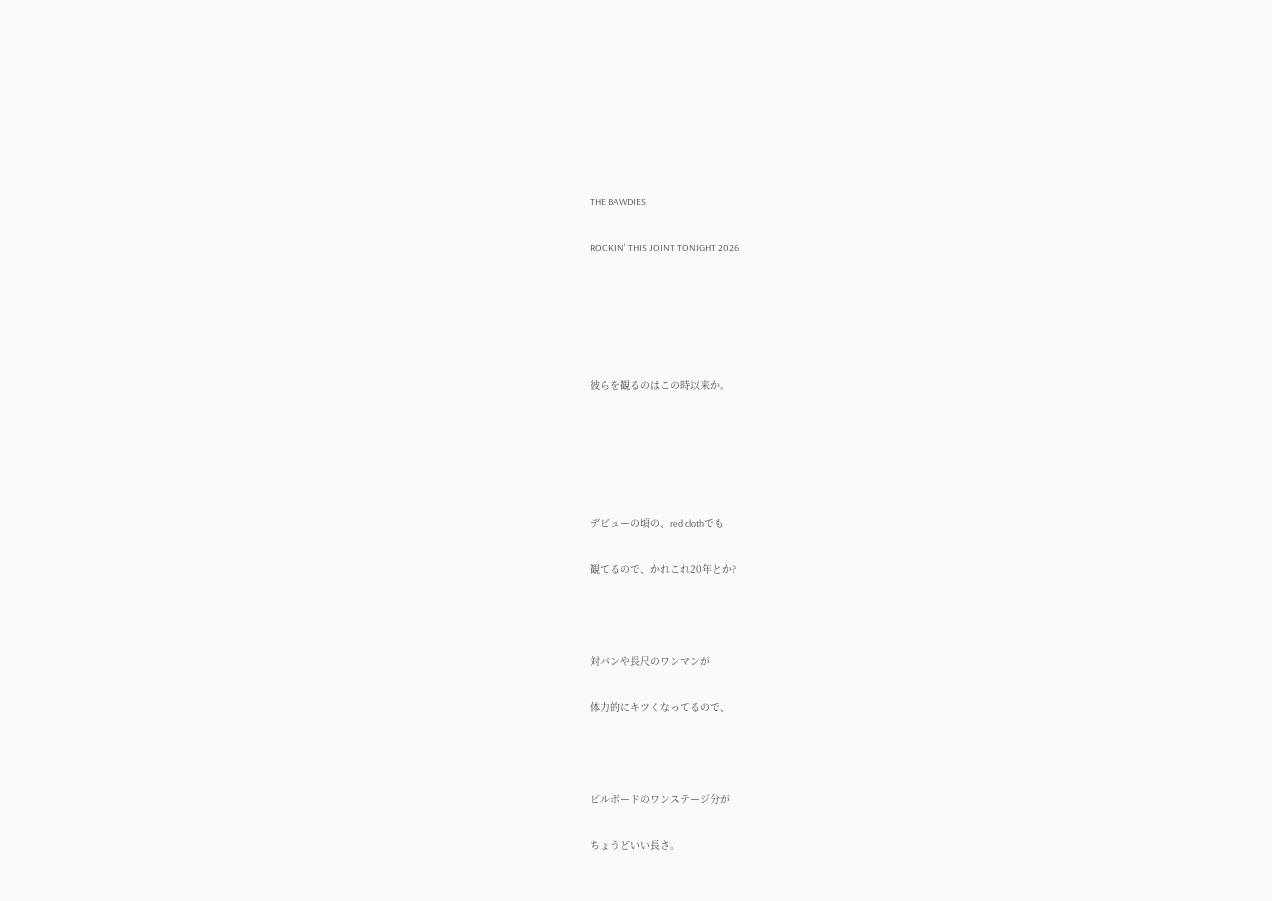THE BAWDIES

ROCKIN' THIS JOINT TONIGHT 2026





彼らを観るのはこの時以来か。





デビューの頃の、red clothでも

観てるので、かれこれ20年とか?



対バンや長尺のワンマンが

体力的にキツくなってるので、



ビルボードのワンステージ分が

ちょうどいい長さ。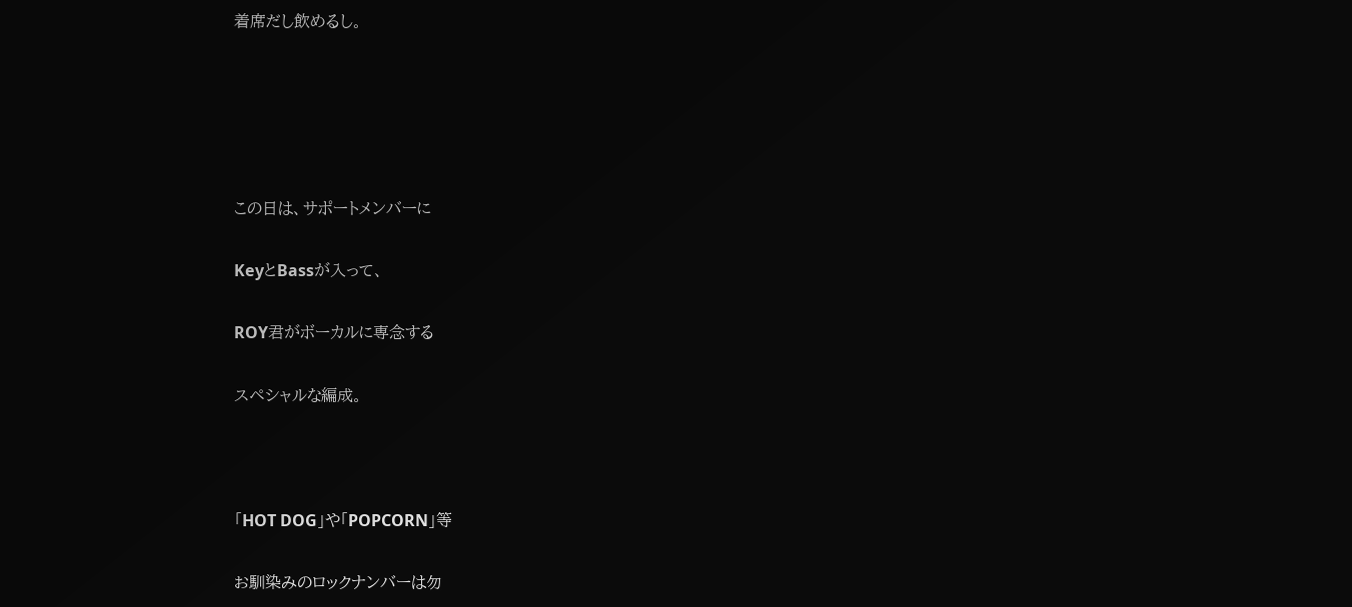着席だし飲めるし。





この日は、サポートメンバーに

KeyとBassが入って、

ROY君がボーカルに専念する

スペシャルな編成。



「HOT DOG」や「POPCORN」等

お馴染みのロックナンバーは勿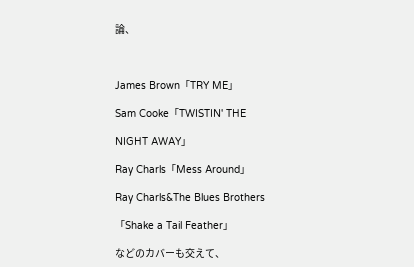論、



James Brown「TRY ME」

Sam Cooke「TWISTIN' THE

NIGHT AWAY」

Ray Charls「Mess Around」

Ray Charls&The Blues Brothers

「Shake a Tail Feather」

などのカバーも交えて、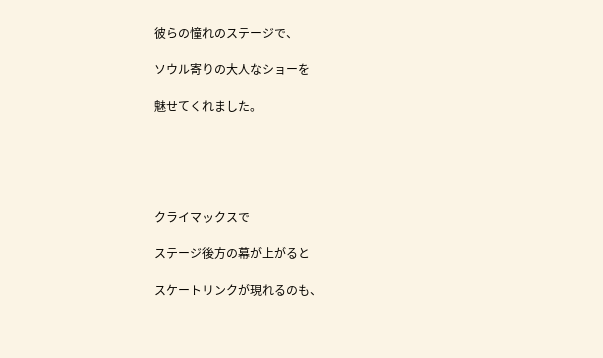彼らの憧れのステージで、

ソウル寄りの大人なショーを

魅せてくれました。





クライマックスで

ステージ後方の幕が上がると

スケートリンクが現れるのも、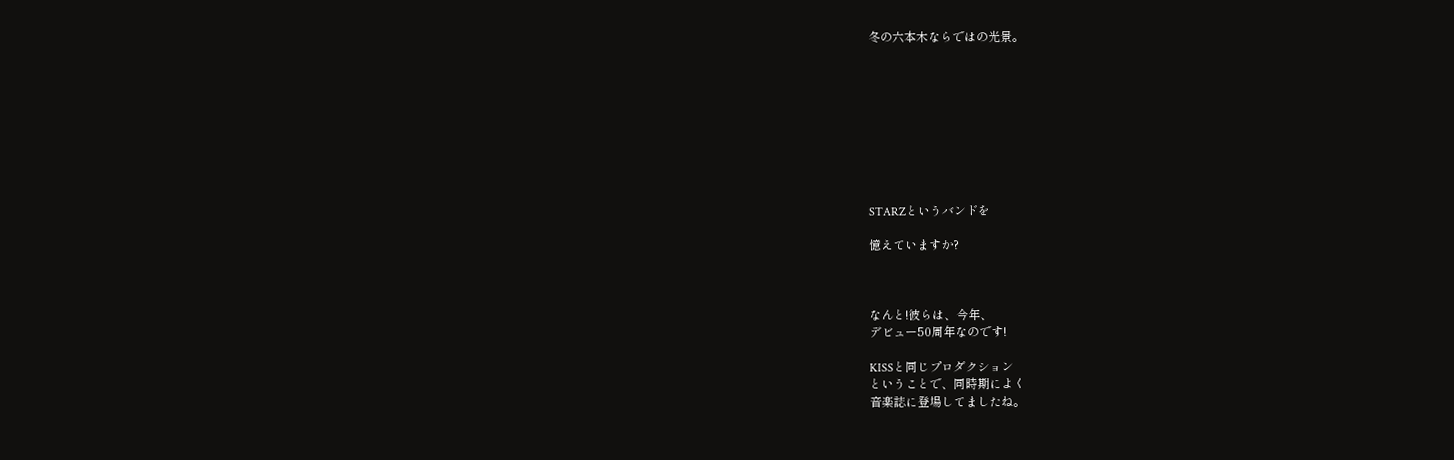冬の六本木ならではの光景。









STARZというバンドを

憶えていますか?



なんと!彼らは、今年、
デビュー50周年なのです!

KISSと同じプロダクション
ということで、同時期によく
音楽誌に登場してましたね。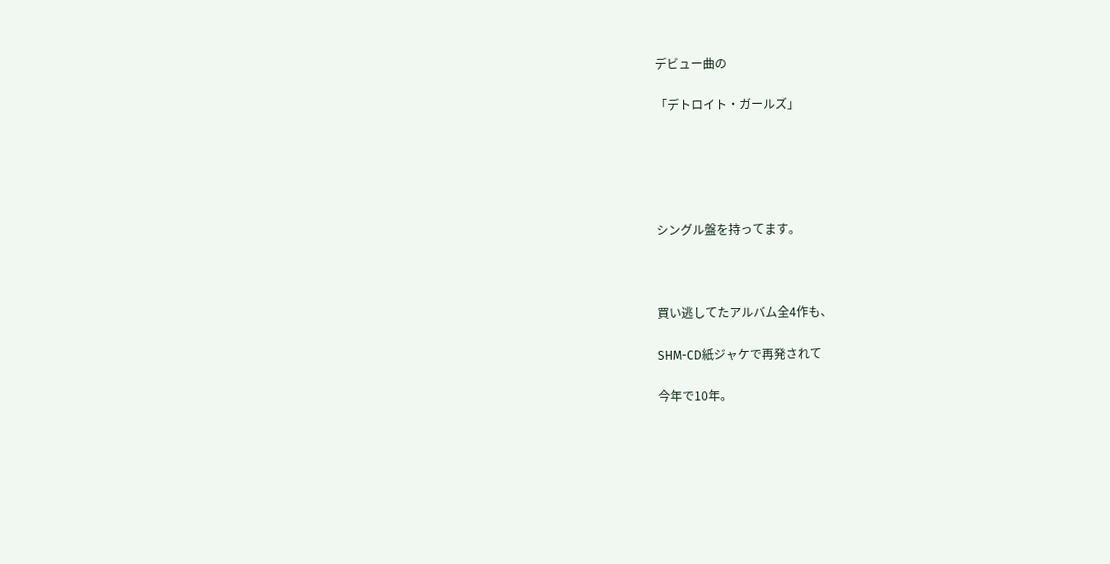デビュー曲の

「デトロイト・ガールズ」





シングル盤を持ってます。



買い逃してたアルバム全4作も、

SHM-CD紙ジャケで再発されて

今年で10年。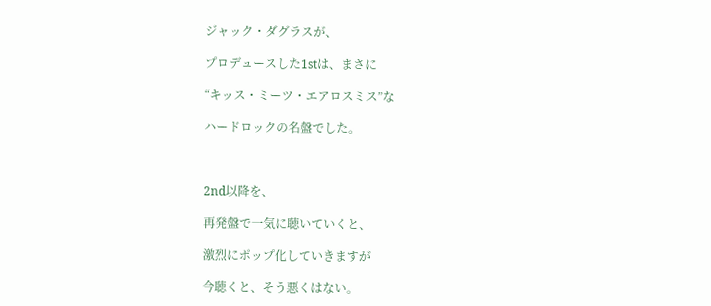ジャック・ダグラスが、

プロデュースした1stは、まさに

“キッス・ミーツ・エアロスミス”な

ハードロックの名盤でした。



2nd以降を、

再発盤で一気に聴いていくと、

激烈にポップ化していきますが

今聴くと、そう悪くはない。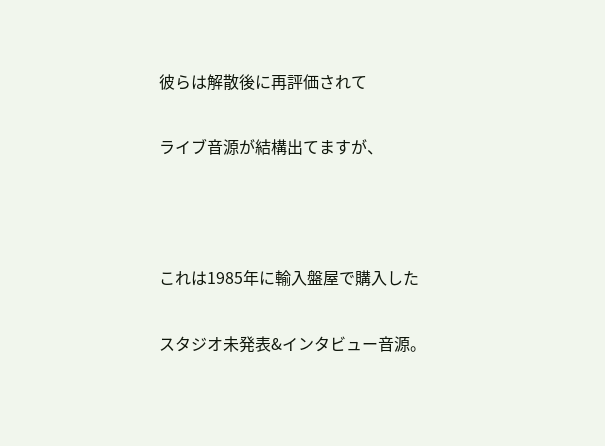彼らは解散後に再評価されて

ライブ音源が結構出てますが、



これは1985年に輸入盤屋で購入した

スタジオ未発表&インタビュー音源。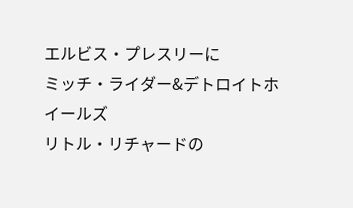エルビス・プレスリーに
ミッチ・ライダー&デトロイトホイールズ
リトル・リチャードの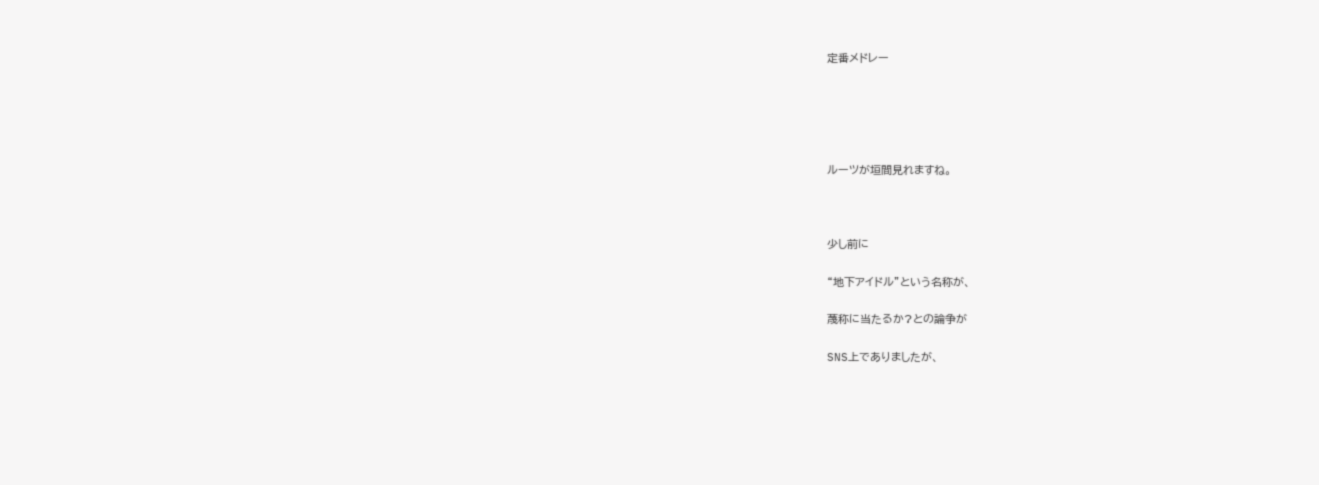定番メドレー





ルーツが垣間見れますね。



少し前に

“地下アイドル”という名称が、

蔑称に当たるか?との論争が

SNS上でありましたが、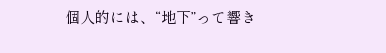個人的には、“地下”って響き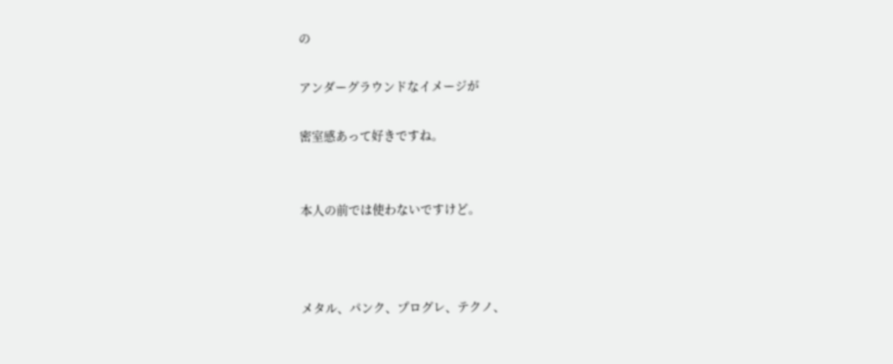の

アンダーグラウンドなイメージが

密室感あって好きですね。


本人の前では使わないですけど。



メタル、パンク、プログレ、テクノ、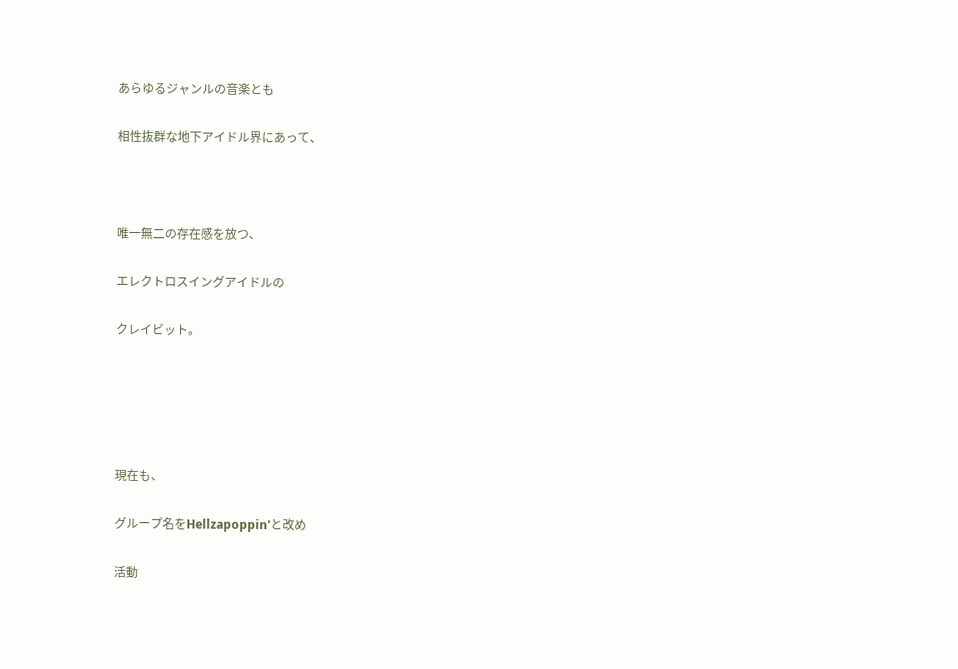あらゆるジャンルの音楽とも

相性抜群な地下アイドル界にあって、



唯一無二の存在感を放つ、

エレクトロスイングアイドルの

クレイビット。





現在も、

グループ名をHellzapoppin'と改め

活動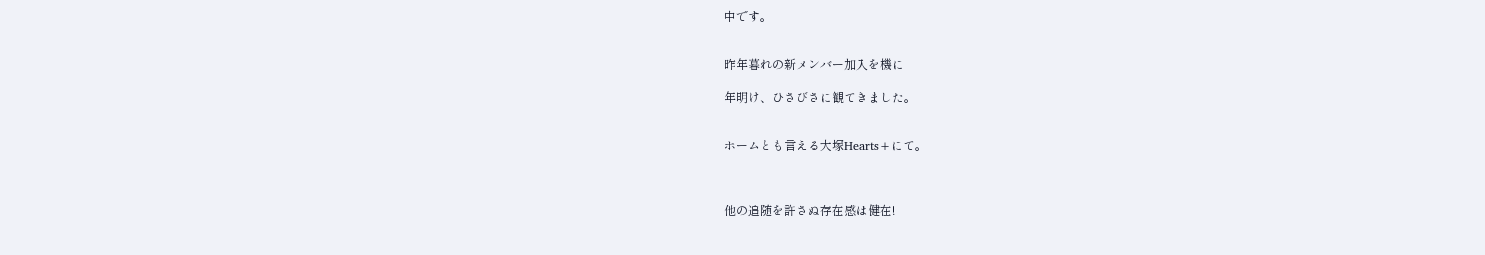中です。


昨年暮れの新メンバー加入を機に

年明け、ひさびさに観てきました。


ホームとも言える大塚Hearts+にて。



他の追随を許さぬ存在感は健在!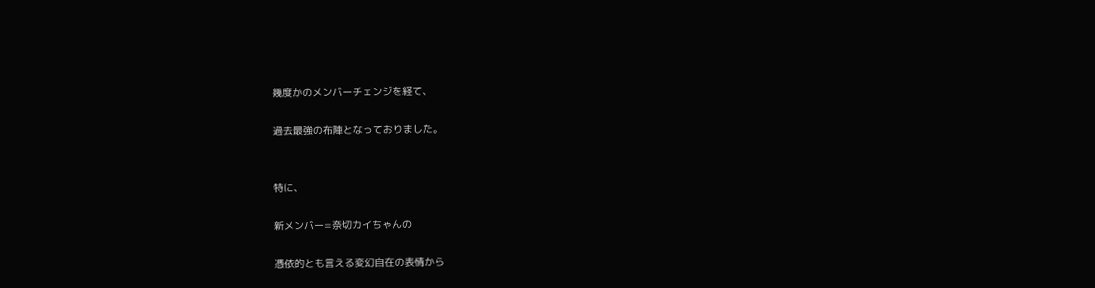幾度かのメンバーチェンジを経て、

過去最強の布陣となっておりました。


特に、

新メンバー=奈切カイちゃんの

憑依的とも言える変幻自在の表情から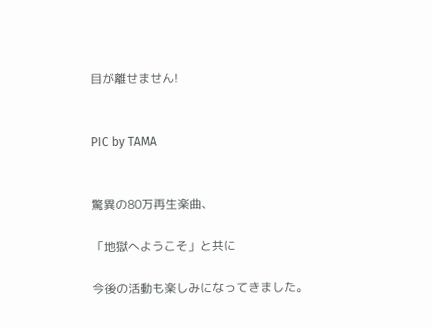目が離せません!


PIC by TAMA


驚異の80万再生楽曲、

「地獄へようこそ」と共に

今後の活動も楽しみになってきました。